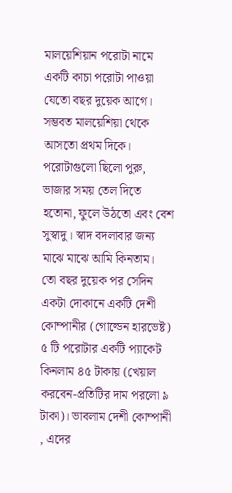মালয়েশিয়ান পরোটা নামে একটি কাচা পরোটা পাওয়া যেতো বছর দুয়েক আগে। সম্ভবত মালয়েশিয়া থেকে আসতো প্রথম দিকে। পরোটাগুলো ছিলো পুরু, ভাজার সময় তেল দিতে হতোনা, ফুলে উঠতো এবং বেশ সুস্বাদু। স্বাদ বদলাবার জন্য মাঝে মাঝে আমি কিনতাম।
তো বছর দুয়েক পর সেদিন একটা দোকানে একটি দেশী কোম্পানীর (গোল্ডেন হারভেষ্ট) ৫ টি পরোটার একটি প্যাকেট কিনলাম ৪৫ টাকায় (খেয়াল করবেন-প্রতিটির দাম পরলো ৯ টাকা)। ভাবলাম দেশী কোম্পানী , এদের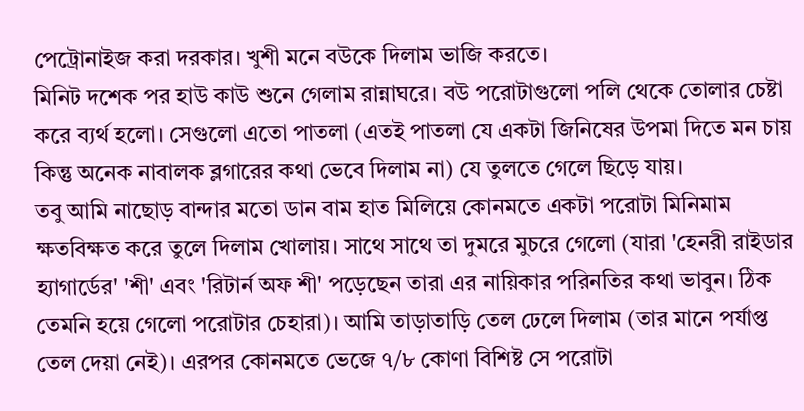পেট্রোনাইজ করা দরকার। খুশী মনে বউকে দিলাম ভাজি করতে।
মিনিট দশেক পর হাউ কাউ শুনে গেলাম রান্নাঘরে। বউ পরোটাগুলো পলি থেকে তোলার চেষ্টা করে ব্যর্থ হলো। সেগুলো এতো পাতলা (এতই পাতলা যে একটা জিনিষের উপমা দিতে মন চায় কিন্তু অনেক নাবালক ব্লগারের কথা ভেবে দিলাম না) যে তুলতে গেলে ছিড়ে যায়।
তবু আমি নাছোড় বান্দার মতো ডান বাম হাত মিলিয়ে কোনমতে একটা পরোটা মিনিমাম ক্ষতবিক্ষত করে তুলে দিলাম খোলায়। সাথে সাথে তা দুমরে মুচরে গেলো (যারা 'হেনরী রাইডার হ্যাগার্ডের' 'শী' এবং 'রিটার্ন অফ শী' পড়েছেন তারা এর নায়িকার পরিনতির কথা ভাবুন। ঠিক তেমনি হয়ে গেলো পরোটার চেহারা)। আমি তাড়াতাড়ি তেল ঢেলে দিলাম (তার মানে পর্যাপ্ত তেল দেয়া নেই)। এরপর কোনমতে ভেজে ৭/৮ কোণা বিশিষ্ট সে পরোটা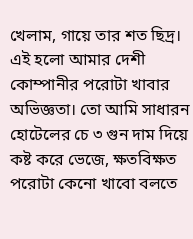খেলাম, গায়ে তার শত ছিদ্র।
এই হলো আমার দেশী কোম্পানীর পরোটা খাবার অভিজ্ঞতা। তো আমি সাধারন হোটেলের চে ৩ গুন দাম দিয়ে কষ্ট করে ভেজে, ক্ষতবিক্ষত পরোটা কেনো খাবো বলতে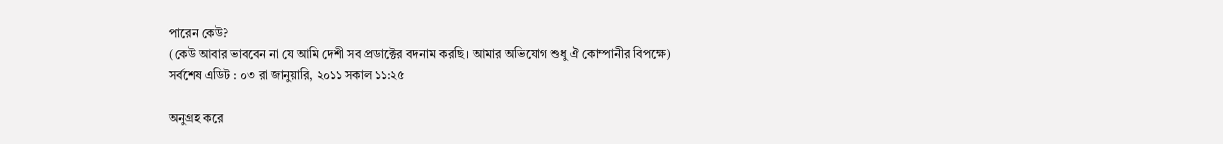পারেন কেউ?
(কেউ আবার ভাববেন না যে আমি দেশী সব প্রডাক্টের বদনাম করছি। আমার অভিযোগ শুধু ঐ কোম্পানীর বিপক্ষে)
সর্বশেষ এডিট : ০৩ রা জানুয়ারি, ২০১১ সকাল ১১:২৫

অনুগ্রহ করে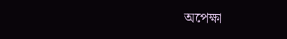অপেক্ষা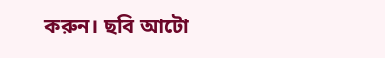করুন। ছবি আটো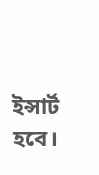ইন্সার্ট হবে।